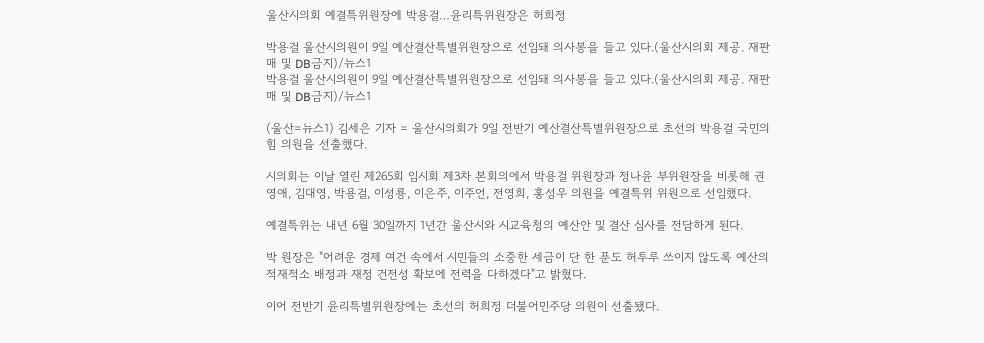울산시의회 예결특위원장에 박용걸…윤리특위원장은 허희정

박용걸 울산시의원이 9일 예산결산특별위원장으로 선임돼 의사봉을 들고 있다.(울산시의회 제공. 재판매 및 DB금지)/뉴스1
박용걸 울산시의원이 9일 예산결산특별위원장으로 선임돼 의사봉을 들고 있다.(울산시의회 제공. 재판매 및 DB금지)/뉴스1

(울산=뉴스1) 김세은 기자 = 울산시의회가 9일 전반기 예산결산특별위원장으로 초선의 박용걸 국민의힘 의원을 선출했다.

시의회는 이날 열린 제265회 임시회 제3차 본회의에서 박용걸 위원장과 정나윤 부위원장을 비롯해 권영애, 김대영, 박용걸, 이성룡, 이은주, 이주언, 전영희, 홍성우 의원을 예결특위 위원으로 선임했다.

예결특위는 내년 6월 30일까지 1년간 울산시와 시교육청의 예산안 및 결산 심사를 전담하게 된다.

박 원장은 "어려운 경제 여건 속에서 시민들의 소중한 세금이 단 한 푼도 허투루 쓰이지 않도록 예산의 적재적소 배정과 재정 건전성 확보에 전력을 다하겠다"고 밝혔다.

이어 전반기 윤리특별위원장에는 초선의 허희정 더불어민주당 의원이 선출됐다.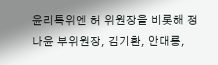윤리특위엔 허 위원장을 비롯해 정나윤 부위원장, 김기환, 안대룡,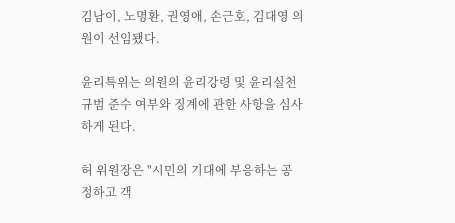김남이, 노명환, 권영애, 손근호, 김대영 의원이 선임됐다.

윤리특위는 의원의 윤리강령 및 윤리실천규범 준수 여부와 징계에 관한 사항을 심사하게 된다.

허 위원장은 "시민의 기대에 부응하는 공정하고 객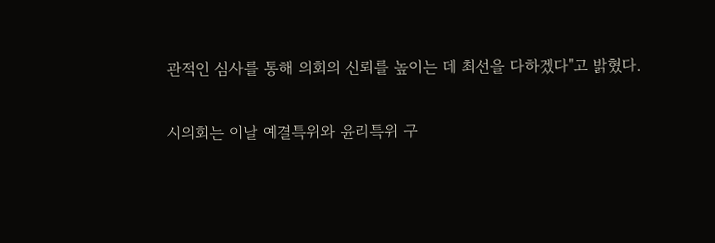관적인 심사를 통해 의회의 신뢰를 높이는 데 최선을 다하겠다"고 밝혔다.

시의회는 이날 예결특위와 윤리특위 구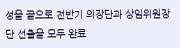성을 끝으로 전반기 의장단과 상임위원장단 선출을 모두 완료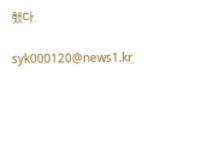했다.

syk000120@news1.kr